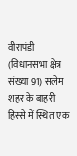वीरापंडी (विधानसभा क्षेत्र संख्या 91) सलेम शहर के बाहरी हिस्से में स्थित एक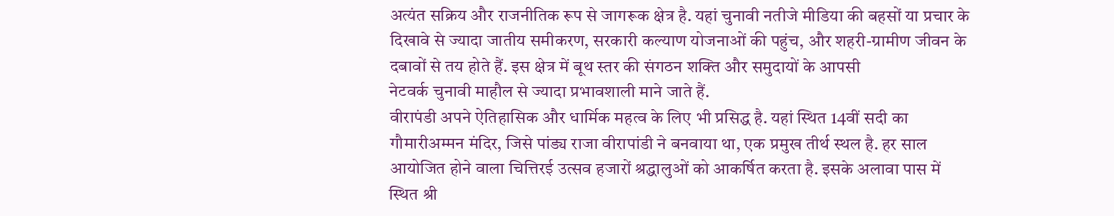अत्यंत सक्रिय और राजनीतिक रूप से जागरूक क्षेत्र है. यहां चुनावी नतीजे मीडिया की बहसों या प्रचार के दिखावे से ज्यादा जातीय समीकरण, सरकारी कल्याण योजनाओं की पहुंच, और शहरी-ग्रामीण जीवन के दबावों से तय होते हैं. इस क्षेत्र में बूथ स्तर की संगठन शक्ति और समुदायों के आपसी
नेटवर्क चुनावी माहौल से ज्यादा प्रभावशाली माने जाते हैं.
वीरापंडी अपने ऐतिहासिक और धार्मिक महत्व के लिए भी प्रसिद्ध है. यहां स्थित 14वीं सदी का गौमारीअम्मन मंदिर, जिसे पांड्य राजा वीरापांडी ने बनवाया था, एक प्रमुख तीर्थ स्थल है. हर साल आयोजित होने वाला चित्तिरई उत्सव हजारों श्रद्धालुओं को आकर्षित करता है. इसके अलावा पास में स्थित श्री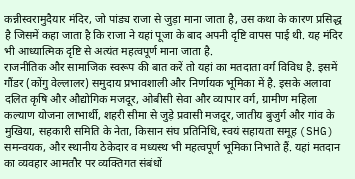कन्नीस्वरामुदैयार मंदिर, जो पांड्य राजा से जुड़ा माना जाता है, उस कथा के कारण प्रसिद्ध है जिसमें कहा जाता है कि राजा ने यहां पूजा के बाद अपनी दृष्टि वापस पाई थी. यह मंदिर भी आध्यात्मिक दृष्टि से अत्यंत महत्वपूर्ण माना जाता है.
राजनीतिक और सामाजिक स्वरूप की बात करें तो यहां का मतदाता वर्ग विविध है. इसमें गौंडर (कोंगु वेल्लालर) समुदाय प्रभावशाली और निर्णायक भूमिका में है. इसके अलावा दलित कृषि और औद्योगिक मजदूर, ओबीसी सेवा और व्यापार वर्ग, ग्रामीण महिला कल्याण योजना लाभार्थी, शहरी सीमा से जुड़े प्रवासी मजदूर, जातीय बुजुर्ग और गांव के मुखिया, सहकारी समिति के नेता, किसान संघ प्रतिनिधि, स्वयं सहायता समूह (SHG) समन्वयक, और स्थानीय ठेकेदार व मध्यस्थ भी महत्वपूर्ण भूमिका निभाते हैं. यहां मतदान का व्यवहार आमतौर पर व्यक्तिगत संबंधों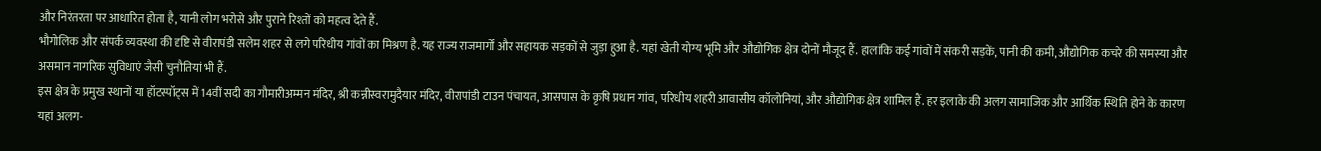और निरंतरता पर आधारित होता है, यानी लोग भरोसे और पुराने रिश्तों को महत्व देते हैं.
भौगोलिक और संपर्क व्यवस्था की दृष्टि से वीरापंडी सलेम शहर से लगे परिधीय गांवों का मिश्रण है. यह राज्य राजमार्गों और सहायक सड़कों से जुड़ा हुआ है. यहां खेती योग्य भूमि और औद्योगिक क्षेत्र दोनों मौजूद हैं. हालांकि कई गांवों में संकरी सड़कें, पानी की कमी, औद्योगिक कचरे की समस्या और असमान नागरिक सुविधाएं जैसी चुनौतियां भी हैं.
इस क्षेत्र के प्रमुख स्थानों या हॉटस्पॉट्स में 14वीं सदी का गौमारीअम्मन मंदिर, श्री कन्नीस्वरामुदैयार मंदिर, वीरापांडी टाउन पंचायत, आसपास के कृषि प्रधान गांव, परिधीय शहरी आवासीय कॉलोनियां, और औद्योगिक क्षेत्र शामिल हैं. हर इलाके की अलग सामाजिक और आर्थिक स्थिति होने के कारण यहां अलग-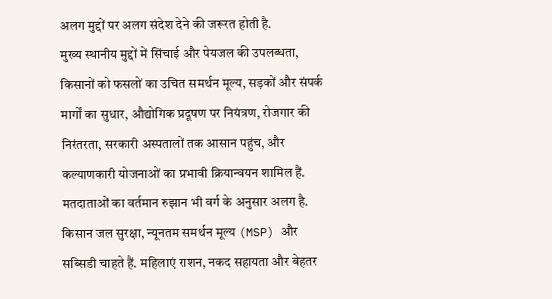अलग मुद्दों पर अलग संदेश देने की जरूरत होती है.
मुख्य स्थानीय मुद्दों में सिंचाई और पेयजल की उपलब्धता, किसानों को फसलों का उचित समर्थन मूल्य, सड़कों और संपर्क मार्गों का सुधार, औद्योगिक प्रदूषण पर नियंत्रण, रोजगार की निरंतरता, सरकारी अस्पतालों तक आसान पहुंच, और कल्याणकारी योजनाओं का प्रभावी क्रियान्वयन शामिल हैं.
मतदाताओं का वर्तमान रुझान भी वर्ग के अनुसार अलग है. किसान जल सुरक्षा, न्यूनतम समर्थन मूल्य (MSP) और सब्सिडी चाहते हैं. महिलाएं राशन, नकद सहायता और बेहतर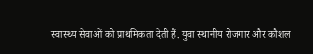स्वास्थ्य सेवाओं को प्राथमिकता देती हैं. युवा स्थानीय रोजगार और कौशल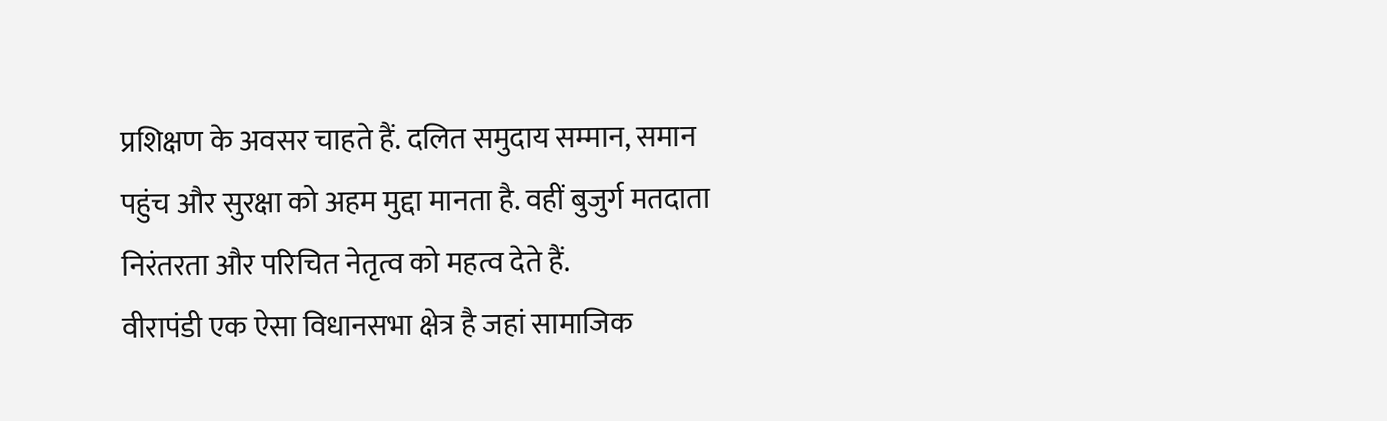प्रशिक्षण के अवसर चाहते हैं. दलित समुदाय सम्मान, समान पहुंच और सुरक्षा को अहम मुद्दा मानता है. वहीं बुजुर्ग मतदाता निरंतरता और परिचित नेतृत्व को महत्व देते हैं.
वीरापंडी एक ऐसा विधानसभा क्षेत्र है जहां सामाजिक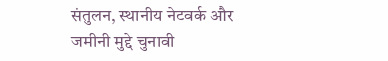संतुलन, स्थानीय नेटवर्क और जमीनी मुद्दे चुनावी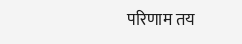परिणाम तय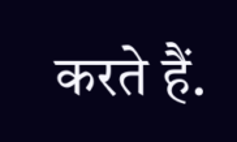करते हैं.